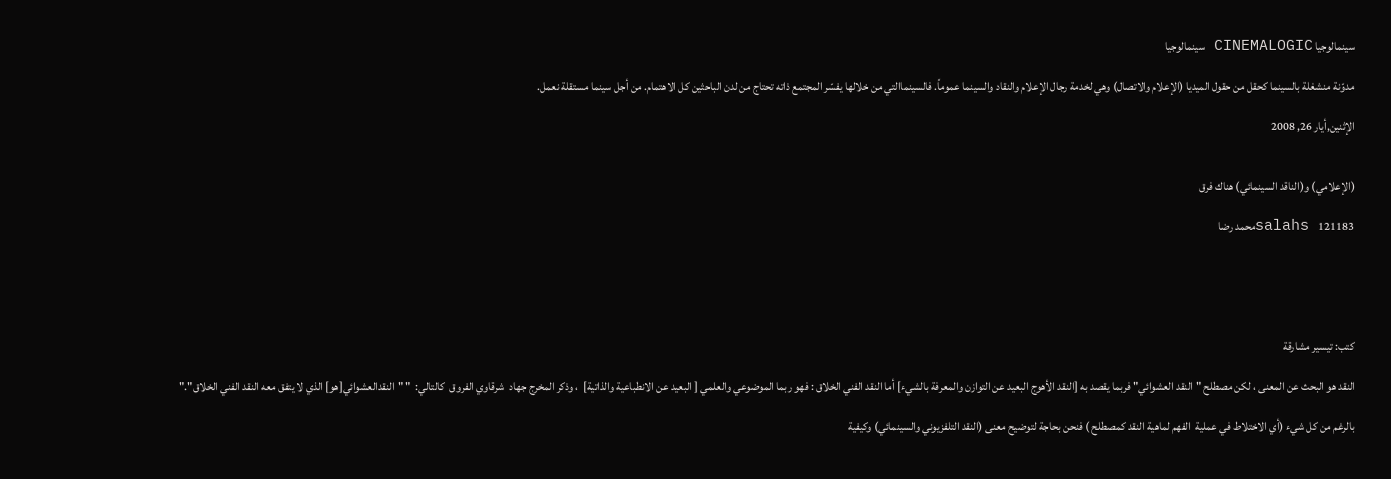سينمالوجيا CINEMALOGIC سينمالوجيا

مدوّنة منشغلة بالسينما كحقل من حقول الميديا (الإعلام والاتصال) وهي لخدمة رجال الإعلام والنقاد والسينما عموماً. فالسينماالتي من خلالها يفسّر المجتمع ذاته تحتاج من لدن الباحثين كل الاهتمام. من أجل سينما مستقلة نعمل.

الإثنين,أيار 26, 2008


(الإعلامي) و(الناقد السينمائي) هناك فرق

salahs 121183محمد رضا





كتب: تيسير مشارقة

النقد هو البحث عن المعنى ، لكن مصطلح "النقد العشوائي" فربما يقصد به [النقد الأهوج البعيد عن التوازن والمعرفة بالشيء] أما النقد الفني الخلاق : فهو ربما الموضوعي والعلمي [ البعيد عن الانطباعية والذاتية]  ، وذكر المخرج جهاد  شرقاوي الفروق  كالتالي:  " "النقدالعشوائي[هو] الذي لا يتفق معه النقد الفني الخلاق"."

بالرغم من كل شيء (أي الاختلاط في عملية  الفهم لماهية النقد كمصطلح ) فنحن بحاجة لتوضيح معنى (النقد التلفزيوني والسينمائي) وكيفية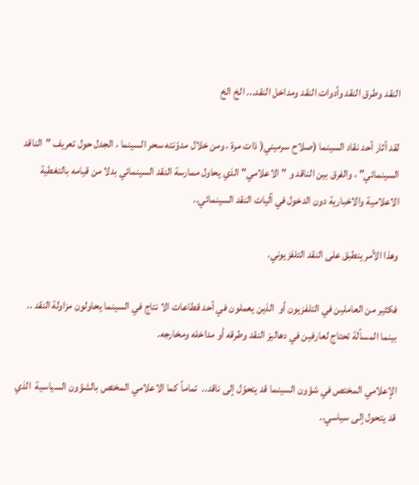النقد وطرق النقد وأدوات النقد ومداخل النقد... الخ الخ

لقد أثار أحد نقاد السينما (صلاح سرميني( ذات مرة ، ومن خلال مدوّنته سحر السينما ، الجدل حول تعريف "الناقد السينمائي" ، والفرق بين الناقد و "الاعلامي" الذي يحاول ممارسة النقد السينمائي بدلا من قيامه بالتغطية الاعلامية والاخبارية دون الدخول في آليات النقد السينمائي..

وهذا الأمر ينطبق على النقد التلفزيوني.

فكثير من العاملين في التلفزيون أو  الذين يعملون في أحد قطاعات الا نتاج في السينما يحاولون مزاولة النقد .. بينما المسألة تحتاج لعارفين في دهاليز النقد وطرقه أو مداخله ومخارجه.

الإعلامي المختص في شؤون السينما قد يتحوّل إلى ناقد..  تماماً كما الاعلامي المختص بالشؤون السياسية  الذي قد يتحول إلى سياسي..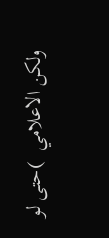ولكن الاعلامي  )حتى لو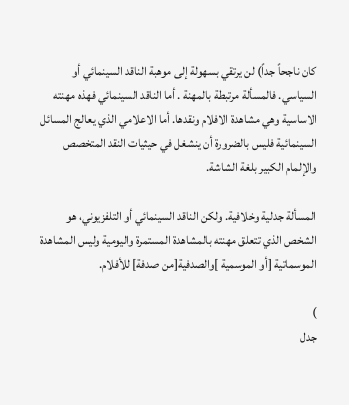كان ناجحاً جداً) لن يرتقي بسهولة إلى موهبة الناقد السينمائي أو السياسي. فالمسألة مرتبطة بالمهنة . أما الناقد السينمائي فهذه مهنته الاساسية وهي مشاهدة الافلام ونقدها. أما الاعلامي الذي يعالج المسائل السينمائية فليس بالضرورة أن ينشغل في حيثيات النقد المتخصص والإلمام الكبير بلغة الشاشة.

المسألة جدلية وخلافية. ولكن الناقد السينمائي أو التلفزيوني، هو الشخص الذي تتعلق مهنته بالمشاهدة المستمرة واليومية وليس المشاهدة الموسماتية [أو الموسمية ]والصدفية[من صدفة] للأفلام.

)
جدل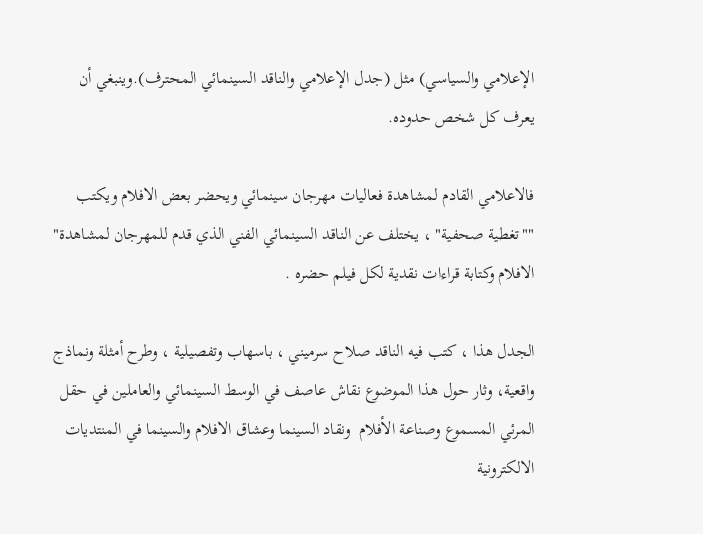الإعلامي والسياسي) مثل (جدل الإعلامي والناقد السينمائي المحترف).وينبغي أن يعرف كل شخص حدوده.

فالاعلامي القادم لمشاهدة فعاليات مهرجان سينمائي ويحضر بعض الافلام ويكتب ""تغطية صحفية" ، يختلف عن الناقد السينمائي الفني الذي قدم للمهرجان لمشاهدة" الافلام وكتابة قراءات نقدية لكل فيلم حضره .

الجدل هذا ، كتب فيه الناقد صلاح سرميني ، باسهاب وتفصيلية ، وطرح أمثلة ونماذج واقعية، وثار حول هذا الموضوع نقاش عاصف في الوسط السينمائي والعاملين في حقل المرئي المسموع وصناعة الأفلام  ونقاد السينما وعشاق الافلام والسينما في المنتديات الالكترونية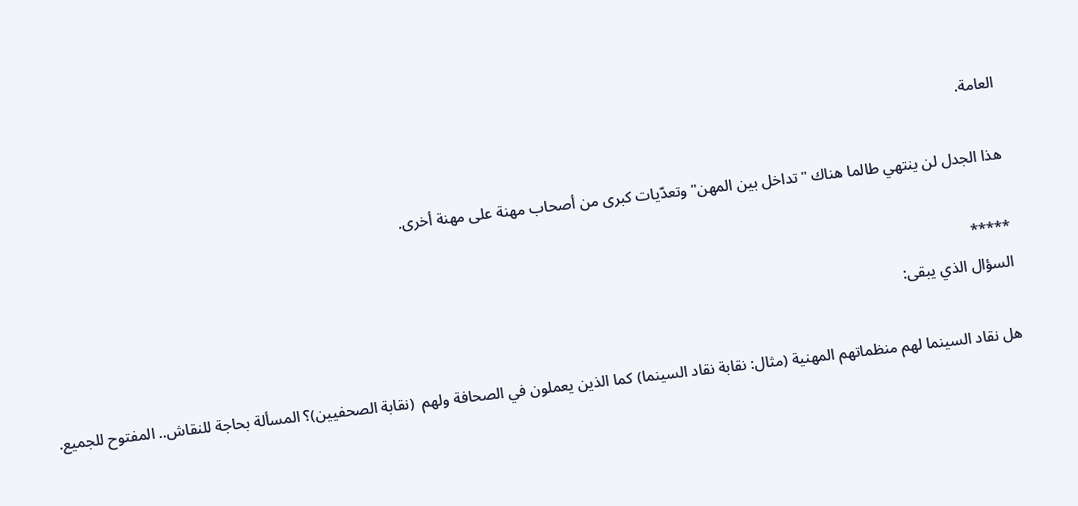العامة.

هذا الجدل لن ينتهي طالما هناك "تداخل بين المهن" وتعدّيات كبرى من أصحاب مهنة على مهنة أخرى.

*****
السؤال الذي يبقى:

هل نقاد السينما لهم منظماتهم المهنية (مثال: نقابة نقاد السينما) كما الذين يعملون في الصحافة ولهم  (نقابة الصحفيين)؟ المسألة بحاجة للنقاش.. المفتوح للجميع.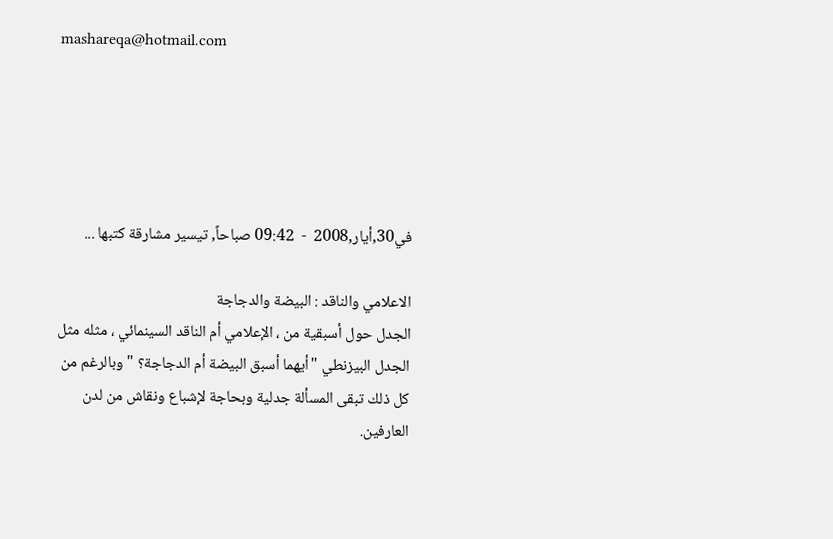mashareqa@hotmail.com





في30,أيار,2008  -  09:42 صباحاً, تيسير مشارقة كتبها ...

الاعلامي والناقد : البيضة والدجاجة
الجدل حول أسبقية من ، الإعلامي أم الناقد السينمائي ، مثله مثل الجدل البيزنطي "أيهما أسبق البيضة أم الدجاجة؟ " وبالرغم من كل ذلك تبقى المسألة جدلية وبحاجة لإشباع ونقاش من لدن العارفين.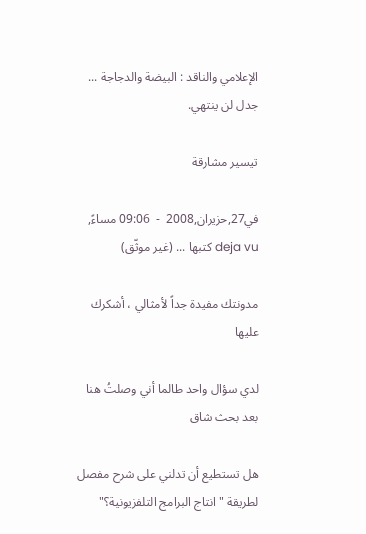الإعلامي والناقد : البيضة والدجاجة ... جدل لن ينتهي.

تيسير مشارقة

في27,حزيران,2008  -  09:06 مساءً, deja vu كتبها ... (غير موثّق)

مدونتك مفيدة جداً لأمثالي ، أشكرك عليها

لدي سؤال واحد طالما أني وصلتُ هنا بعد بحث شاق

هل تستطيع أن تدلني على شرح مفصل لطريقة "انتاج البرامج التلفزيونية؟"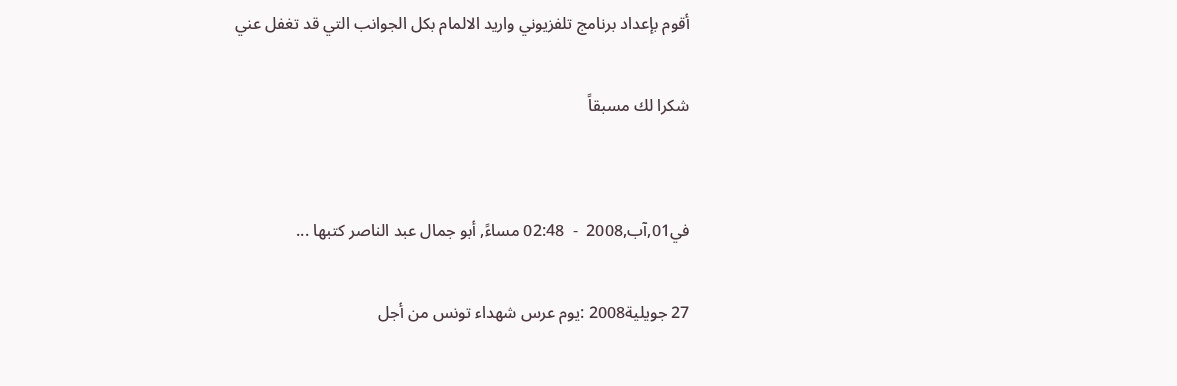أقوم بإعداد برنامج تلفزيوني واريد الالمام بكل الجوانب التي قد تغفل عني

شكرا لك مسبقاً


في01,آب,2008  -  02:48 مساءً, أبو جمال عبد الناصر كتبها ...

27 جويلية2008 :يوم عرس شهداء تونس من أجل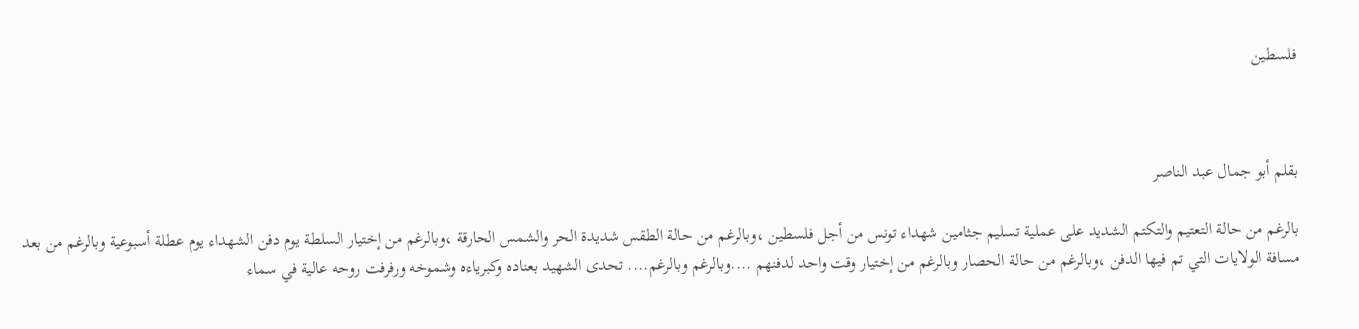فلسطين



بقلم أبو جمال عبد الناصر

بالرغم من حالة التعتيم والتكتم الشديد على عملية تسليم جثامين شهداء تونس من أجل فلسطين ،وبالرغم من حالة الطقس شديدة الحر والشمس الحارقة ،وبالرغم من إختيار السلطة يوم دفن الشهداء يوم عطلة أسبوعية وبالرغم من بعد مسافة الولايات التي تم فيها الدفن ،وبالرغم من حالة الحصار وبالرغم من إختيار وقت واحد لدفنهم ....وبالرغم وبالرغم.... تحدى الشهيد بعناده وكبرياءه وشموخه ورفرفت روحه عالية في سماء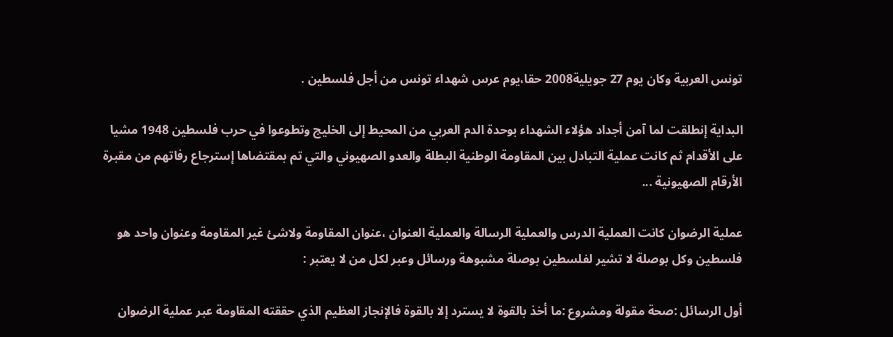تونس العربية وكان يوم 27 جويلية2008 حقا،يوم عرس شهداء تونس من أجل فلسطين .

البداية إنطلقت لما آمن أجداد هؤلاء الشهداء بوحدة الدم العربي من المحيط إلى الخليج وتطوعوا في حرب فلسطين 1948 مشيا على الأقدام ثم كانت عملية التبادل بين المقاومة الوطنية البطلة والعدو الصهيوني والتي تم بمقتضاها إسترجاع رفاتهم من مقبرة الأرقام الصهيونية ...

عملية الرضوان كانت العملية الدرس والعملية الرسالة والعملية العنوان ،عنوان المقاومة ولاشئ غير المقاومة وعنوان واحد هو فلسطين وكل بوصلة لا تشير لفلسطين بوصلة مشبوهة ورسائل وعبر لكل من لا يعتبر :

أول الرسائل :صحة مقولة ومشروع :ما أخذ بالقوة لا يسترد إلا بالقوة فالإنجاز العظيم الذي حققته المقاومة عبر عملية الرضوان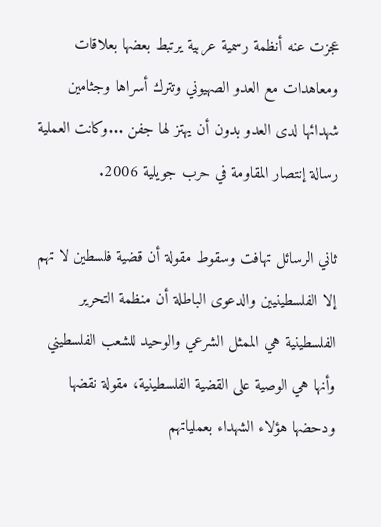عجزت عنه أنظمة رسمية عربية يرتبط بعضها بعلاقات ومعاهدات مع العدو الصهيوني وتترك أسراها وجثامين شهدائها لدى العدو بدون أن يهتز لها جفن ...وكانت العملية رسالة إنتصار المقاومة في حرب جويلية 2006.

ثاني الرسائل تهافت وسقوط مقولة أن قضية فلسطين لا تهم إلا الفلسطينيين والدعوى الباطلة أن منظمة التحرير الفلسطينية هي الممثل الشرعي والوحيد للشعب الفلسطيني وأنها هي الوصية على القضية الفلسطينية، مقولة نقضها ودحضها هؤلاء الشهداء بعملياتهم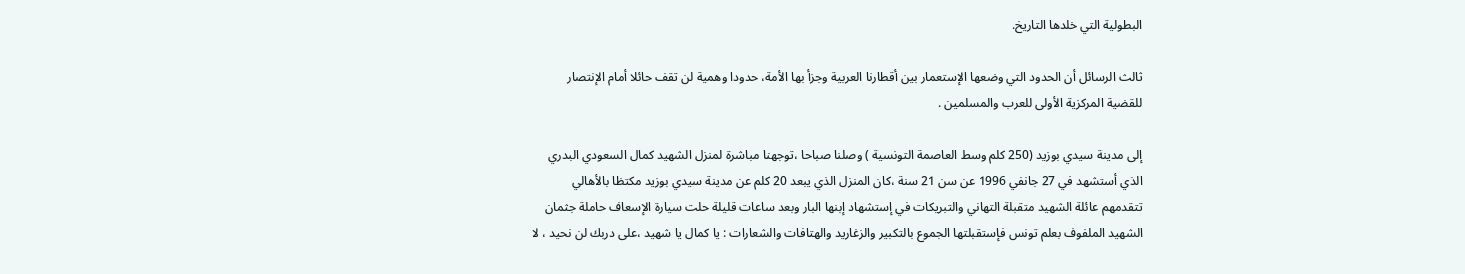البطولية التي خلدها التاريخ.

ثالث الرسائل أن الحدود التي وضعها الإستعمار بين أقطارنا العربية وجزأ بها الأمة، حدودا وهمية لن تقف حائلا أمام الإنتصار للقضية المركزية الأولى للعرب والمسلمين .

إلى مدينة سيدي بوزيد (250 كلم وسط العاصمة التونسية ) وصلنا صباحا ،توجهنا مباشرة لمنزل الشهيد كمال السعودي البدري الذي أستشهد في 27 جانفي 1996 عن سن 21 سنة ،كان المنزل الذي يبعد 20 كلم عن مدينة سيدي بوزيد مكتظا بالأهالي تتقدمهم عائلة الشهيد متقبلة التهاني والتبريكات في إستشهاد إبنها البار وبعد ساعات قليلة حلت سيارة الإسعاف حاملة جثمان الشهيد الملفوف بعلم تونس فإستقبلتها الجموع بالتكبير والزغاريد والهتافات والشعارات : يا كمال يا شهيد ،على دربك لن نحيد ، لا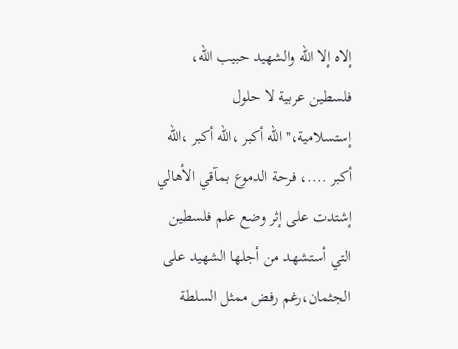إلاه إلا الله والشهيد حبيب الله، فلسطين عربية لا حلول إستسلامية،''الله أكبر ،الله أكبر ،الله أكبر ....، فرحة الدموع بمآقي الأهالي إشتدت على إثر وضع علم فلسطين التي أستشهد من أجلها الشهيد على الجثمان،رغم رفض ممثل السلطة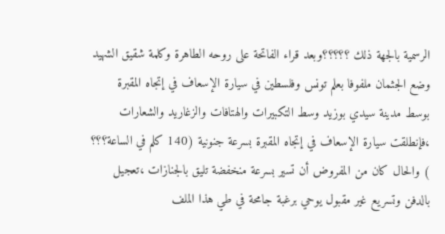الرسمية بالجهة ذلك ؟؟؟؟؟وبعد قراء الفاتحة على روحه الطاهرة وكلمة شقيق الشهيد وضع الجثمان ملفوفا بعلم تونس وفلسطين في سيارة الإسعاف في إتجاه المقبرة بوسط مدينة سيدي بوزيد وسط التكبيرات والهتافات والزغاريد والشعارات ،فإنطلقت سيارة الإسعاف في إتجاه المقبرة بسرعة جنونية (140 كلم في الساعة؟؟؟ ) والحال كان من المفروض أن تسير بسرعة منخفضة تليق بالجنازات ،تعجيل بالدفن وتسريع غير مقبول يوحي برغبة جامحة في طي هذا الملف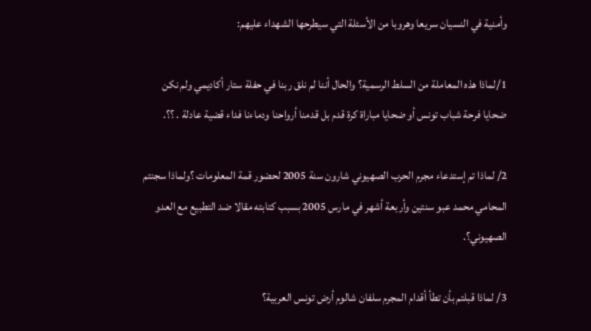وأمنية في النسيان سريعا وهروبا من الأسئلة التي سيطرحها الشهداء عليهم:

1/لماذا هذه المعاملة من السلط الرسمية؟ والحال أننا لم نلق ربنا في حفلة ستار أكاديمي ولم نكن ضحايا فرحة شباب تونس أو ضحايا مباراة كرة قدم بل قدمنا أرواحنا ودماءنا فداء قضية عادلة . ؟؟.

2/ لماذا تم إستدعاء مجرم الحرب الصهيوني شارون سنة 2005 لحضور قمة المعلومات ؟ولماذا سجنتم المحامي محمد عبو سنتين وأربعة أشهر في مارس 2005 بسبب كتابته مقالا ضد التطبيع مع العدو الصهيوني؟.

3/ لماذا قبلتم بأن تطأ أقدام المجرم سلفان شالوم أرض تونس العربية؟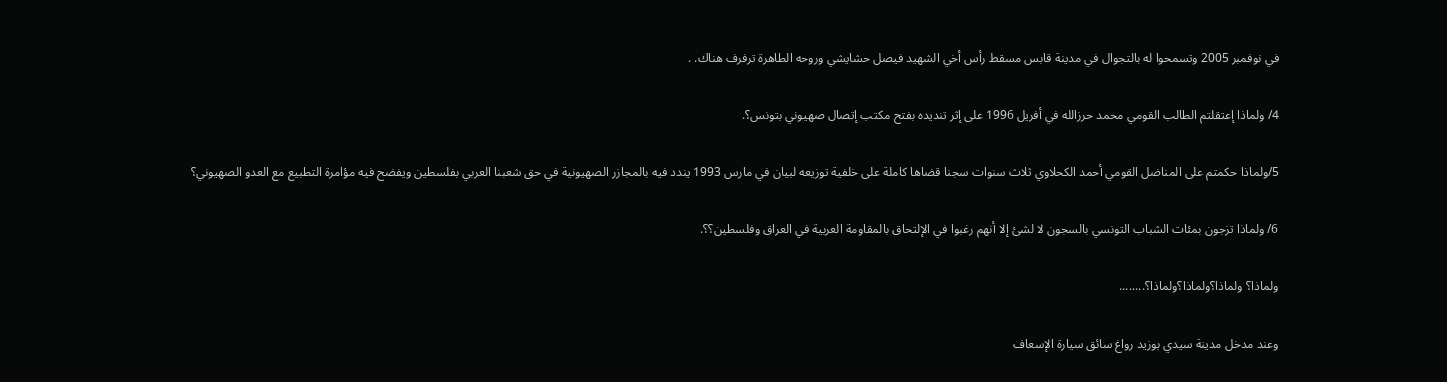في نوفمبر 2005 وتسمحوا له بالتجوال في مدينة قابس مسقط رأس أخي الشهيد فيصل حشايشي وروحه الطاهرة ترفرف هناك. .

4/ ولماذا إعتقلتم الطالب القومي محمد حرزالله في أفريل 1996 على إثر تنديده بفتح مكتب إتصال صهيوني بتونس؟.

5/ولماذا حكمتم على المناضل القومي أحمد الكحلاوي ثلاث سنوات سجنا قضاها كاملة على خلفية توزيعه لبيان في مارس 1993 يندد فيه بالمجازر الصهيونية في حق شعبنا العربي بفلسطين ويفضح فيه مؤامرة التطبيع مع العدو الصهيوني؟

6/ ولماذا تزجون بمئات الشباب التونسي بالسجون لا لشئ إلا أنهم رغبوا في الإلتحاق بالمقاومة العربية في العراق وفلسطين؟؟.

ولماذا؟ ولماذا؟ولماذا؟ولماذا؟........

وعند مدخل مدينة سيدي بوزيد رواغ سائق سيارة الإسعاف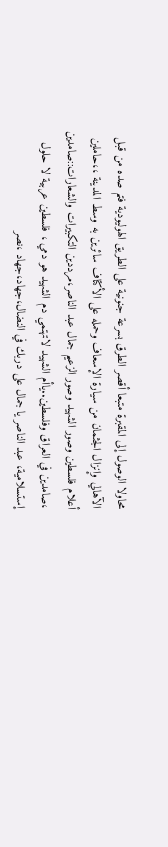محاولا الوصول إلى المقبرة متبعا أقصر الطرق بسرعة جنونية على الطريق الهوليودية فتم صده من قبل الآهالي وإنزال الجثمان من سيارة الإسعاف وحمله على الأكتاف سائرين به وسط المدينة ،،حاملين أعلام فلسطين وصور الشهيد وصور الزعيم جمال عبد الناصر،مرددين التكبيرات والشعارات::صامدين ،صامدين في العراق وفلسطين..ياأم الشهيد لاتهتمي دم الشهيد هو دمي ، فلسطين عربية لا حلول إستسلامية، عبد الناصر يا جمال على دربك في النضال،جهاد،جهاد ،نصر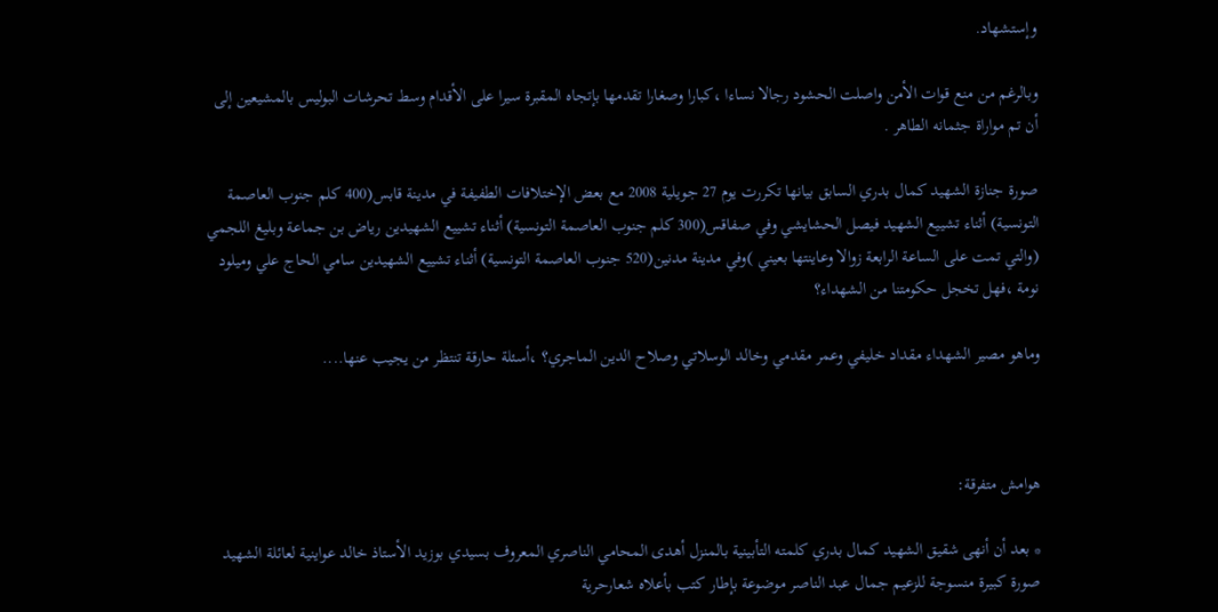وإستشهاد.

وبالرغم من منع قوات الأمن واصلت الحشود رجالا نساءا ،كبارا وصغارا تقدمها بإتجاه المقبرة سيرا على الأقدام وسط تحرشات البوليس بالمشيعين إلى أن تم مواراة جثمانه الطاهر .

صورة جنازة الشهيد كمال بدري السابق بيانها تكررت يوم 27 جويلية 2008 مع بعض الإختلافات الطفيفة في مدينة قابس(400 كلم جنوب العاصمة التونسية) أثناء تشييع الشهيد فيصل الحشايشي وفي صفاقس(300 كلم جنوب العاصمة التونسية) أثناء تشييع الشهيدين رياض بن جماعة وبليغ اللجمي (والتي تمت على الساعة الرابعة زوالا وعاينتها بعيني )وفي مدينة مدنين(520 جنوب العاصمة التونسية) أثناء تشييع الشهيدين سامي الحاج علي وميلود نومة ،فهل تخجل حكومتنا من الشهداء؟

وماهو مصير الشهداء مقداد خليفي وعمر مقدمي وخالد الوسلاتي وصلاح الدين الماجري؟ ،أسئلة حارقة تنتظر من يجيب عنها....



هوامش متفرقة:

* بعد أن أنهى شقيق الشهيد كمال بدري كلمته التأبينية بالمنزل أهدى المحامي الناصري المعروف بسيدي بوزيد الأستاذ خالد عواينية لعائلة الشهيد صورة كبيرة منسوجة للزعيم جمال عبد الناصر موضوعة بإطار كتب بأعلاه شعارحرية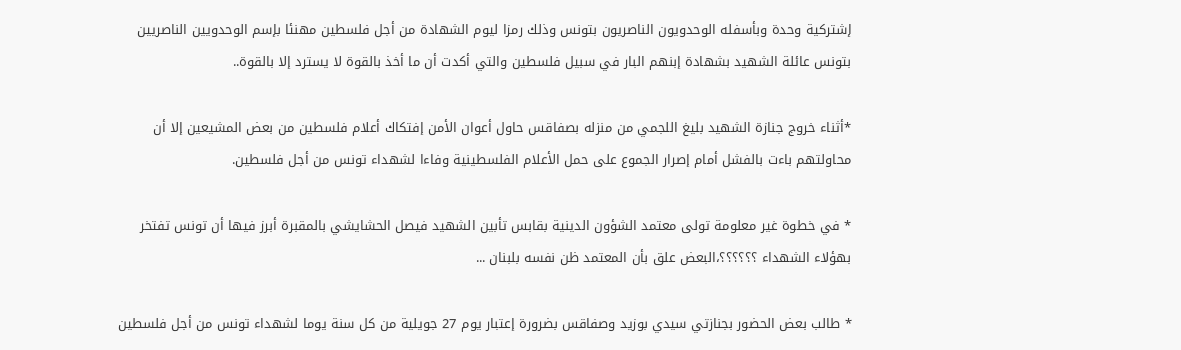إشتركية وحدة وبأسفله الوحدويون الناصريون بتونس وذلك رمزا ليوم الشهادة من أجل فلسطين مهنئا بإسم الوحدويين الناصريين بتونس عائلة الشهيد بشهادة إبنهم البار في سبيل فلسطين والتي أكدت أن ما أخذ بالقوة لا يسترد إلا بالقوة..

*أثناء خروج جنازة الشهيد بليغ اللجمي من منزله بصفاقس حاول أعوان الأمن إفتكاك أعلام فلسطين من بعض المشيعين إلا أن محاولتهم باءت بالفشل أمام إصرار الجموع على حمل الأعلام الفلسطينية وفاءا لشهداء تونس من أجل فلسطين.

* في خطوة غير معلومة تولى معتمد الشؤون الدينية بقابس تأبين الشهيد فيصل الحشايشي بالمقبرة أبرز فيها أن تونس تفتخر بهؤلاء الشهداء ؟؟؟؟؟؟،البعض علق بأن المعتمد ظن نفسه بلبنان ...

* طالب بعض الحضور بجنازتي سيدي بوزيد وصفاقس بضرورة إعتبار يوم 27 جويلية من كل سنة يوما لشهداء تونس من أجل فلسطين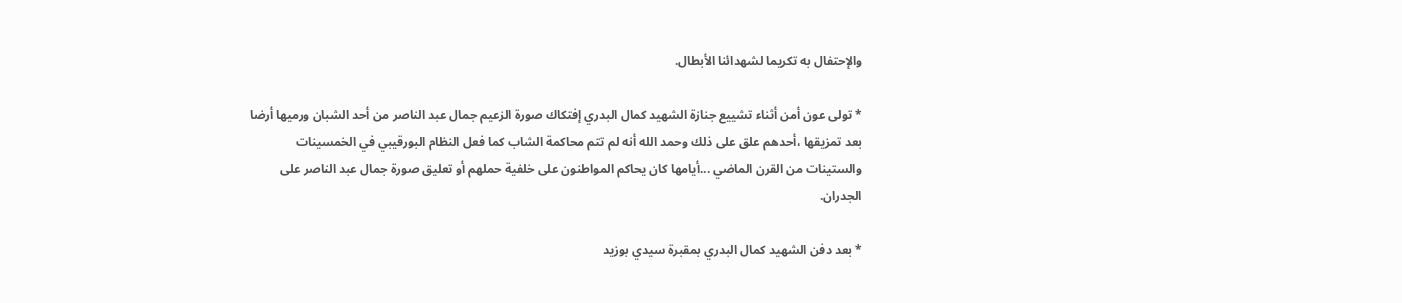والإحتفال به تكريما لشهدائنا الأبطال.

* تولى عون أمن أثناء تشييع جنازة الشهيد كمال البدري إفتكاك صورة الزعيم جمال عبد الناصر من أحد الشبان ورميها أرضا بعد تمزيقها ،أحدهم علق على ذلك وحمد الله أنه لم تتم محاكمة الشاب كما فعل النظام البورقيبي في الخمسينات والستينات من القرن الماضي ...أيامها كان يحاكم المواطنون على خلفية حملهم أو تعليق صورة جمال عبد الناصر على الجدران.

* بعد دفن الشهيد كمال البدري بمقبرة سيدي بوزيد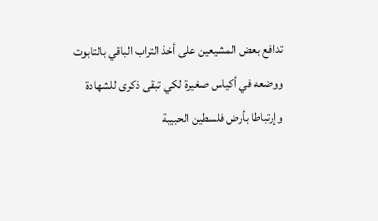تدافع بعض المشيعين على أخذ التراب الباقي بالتابوت ووضعه في أكياس صغيرة لكي تبقى ذكرى للشهادة وإرتباطا بأرض فلسطين الحبيبة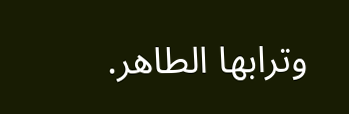وترابها الطاهر.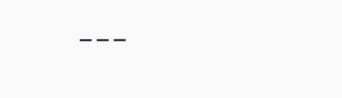---